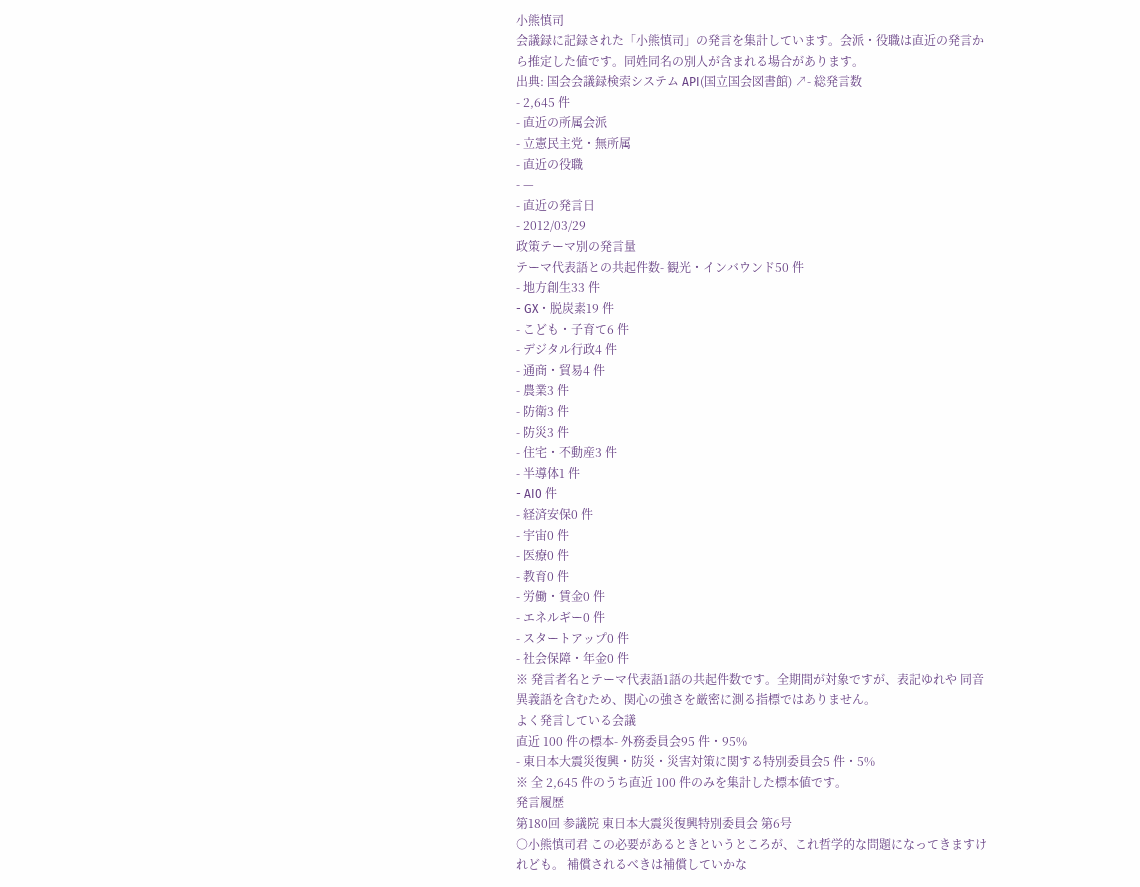小熊慎司
会議録に記録された「小熊慎司」の発言を集計しています。会派・役職は直近の発言から推定した値です。同姓同名の別人が含まれる場合があります。
出典: 国会会議録検索システム API(国立国会図書館) ↗- 総発言数
- 2,645 件
- 直近の所属会派
- 立憲民主党・無所属
- 直近の役職
- —
- 直近の発言日
- 2012/03/29
政策テーマ別の発言量
テーマ代表語との共起件数- 観光・インバウンド50 件
- 地方創生33 件
- GX・脱炭素19 件
- こども・子育て6 件
- デジタル行政4 件
- 通商・貿易4 件
- 農業3 件
- 防衛3 件
- 防災3 件
- 住宅・不動産3 件
- 半導体1 件
- AI0 件
- 経済安保0 件
- 宇宙0 件
- 医療0 件
- 教育0 件
- 労働・賃金0 件
- エネルギー0 件
- スタートアップ0 件
- 社会保障・年金0 件
※ 発言者名とテーマ代表語1語の共起件数です。全期間が対象ですが、表記ゆれや 同音異義語を含むため、関心の強さを厳密に測る指標ではありません。
よく発言している会議
直近 100 件の標本- 外務委員会95 件・95%
- 東日本大震災復興・防災・災害対策に関する特別委員会5 件・5%
※ 全 2,645 件のうち直近 100 件のみを集計した標本値です。
発言履歴
第180回 参議院 東日本大震災復興特別委員会 第6号
○小熊慎司君 この必要があるときというところが、これ哲学的な問題になってきますけれども。 補償されるべきは補償していかな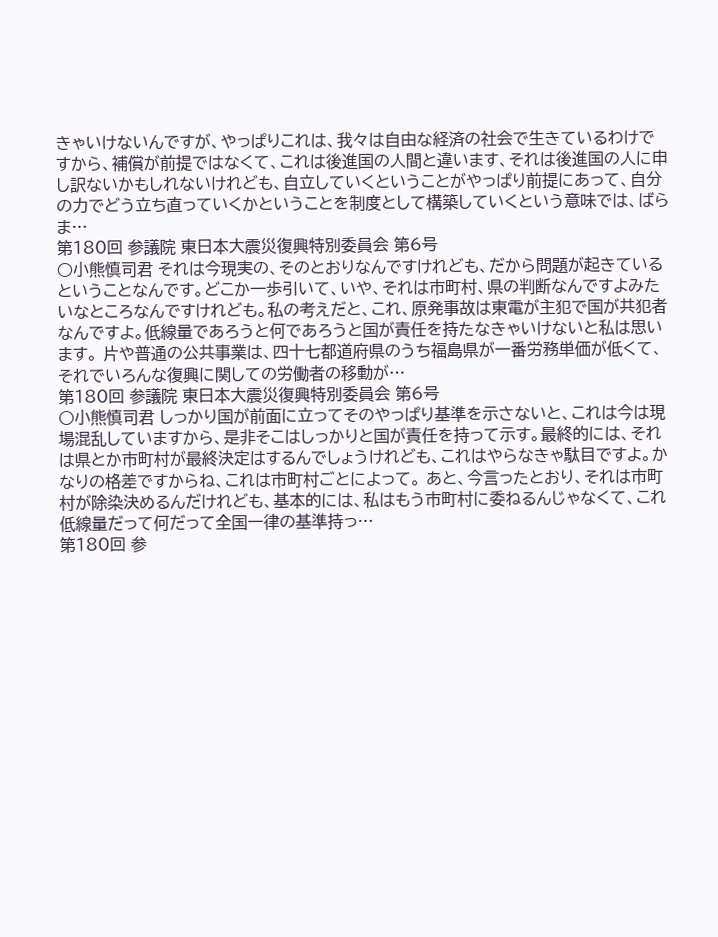きゃいけないんですが、やっぱりこれは、我々は自由な経済の社会で生きているわけですから、補償が前提ではなくて、これは後進国の人間と違います、それは後進国の人に申し訳ないかもしれないけれども、自立していくということがやっぱり前提にあって、自分の力でどう立ち直っていくかということを制度として構築していくという意味では、ばらま…
第180回 参議院 東日本大震災復興特別委員会 第6号
○小熊慎司君 それは今現実の、そのとおりなんですけれども、だから問題が起きているということなんです。どこか一歩引いて、いや、それは市町村、県の判断なんですよみたいなところなんですけれども。私の考えだと、これ、原発事故は東電が主犯で国が共犯者なんですよ。低線量であろうと何であろうと国が責任を持たなきゃいけないと私は思います。 片や普通の公共事業は、四十七都道府県のうち福島県が一番労務単価が低くて、それでいろんな復興に関しての労働者の移動が…
第180回 参議院 東日本大震災復興特別委員会 第6号
○小熊慎司君 しっかり国が前面に立ってそのやっぱり基準を示さないと、これは今は現場混乱していますから、是非そこはしっかりと国が責任を持って示す。最終的には、それは県とか市町村が最終決定はするんでしょうけれども、これはやらなきゃ駄目ですよ。かなりの格差ですからね、これは市町村ごとによって。 あと、今言ったとおり、それは市町村が除染決めるんだけれども、基本的には、私はもう市町村に委ねるんじゃなくて、これ低線量だって何だって全国一律の基準持っ…
第180回 参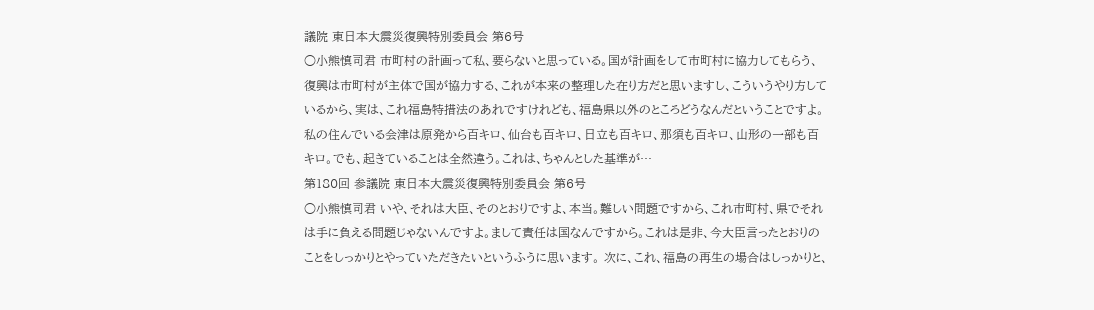議院 東日本大震災復興特別委員会 第6号
○小熊慎司君 市町村の計画って私、要らないと思っている。国が計画をして市町村に協力してもらう、復興は市町村が主体で国が協力する、これが本来の整理した在り方だと思いますし、こういうやり方しているから、実は、これ福島特措法のあれですけれども、福島県以外のところどうなんだということですよ。私の住んでいる会津は原発から百キロ、仙台も百キロ、日立も百キロ、那須も百キロ、山形の一部も百キロ。でも、起きていることは全然違う。これは、ちゃんとした基準が…
第180回 参議院 東日本大震災復興特別委員会 第6号
○小熊慎司君 いや、それは大臣、そのとおりですよ、本当。難しい問題ですから、これ市町村、県でそれは手に負える問題じゃないんですよ。まして責任は国なんですから。これは是非、今大臣言ったとおりのことをしっかりとやっていただきたいというふうに思います。 次に、これ、福島の再生の場合はしっかりと、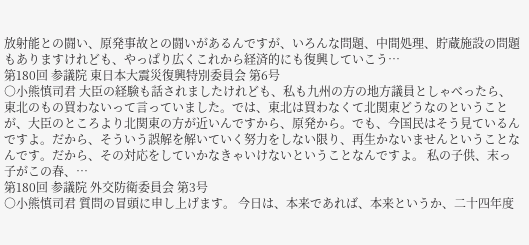放射能との闘い、原発事故との闘いがあるんですが、いろんな問題、中間処理、貯蔵施設の問題もありますけれども、やっぱり広くこれから経済的にも復興していこう…
第180回 参議院 東日本大震災復興特別委員会 第6号
○小熊慎司君 大臣の経験も話されましたけれども、私も九州の方の地方議員としゃべったら、東北のもの買わないって言っていました。では、東北は買わなくて北関東どうなのということが、大臣のところより北関東の方が近いんですから、原発から。でも、今国民はそう見ているんですよ。だから、そういう誤解を解いていく努力をしない限り、再生かないませんということなんです。だから、その対応をしていかなきゃいけないということなんですよ。 私の子供、末っ子がこの春、…
第180回 参議院 外交防衛委員会 第3号
○小熊慎司君 質問の冒頭に申し上げます。 今日は、本来であれば、本来というか、二十四年度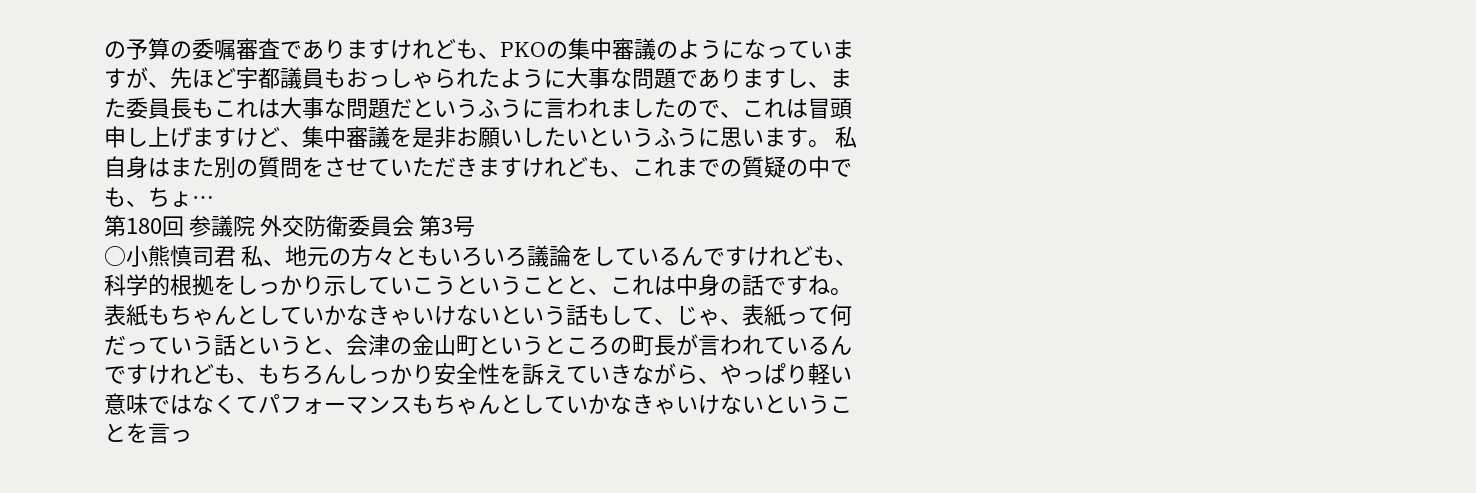の予算の委嘱審査でありますけれども、PKOの集中審議のようになっていますが、先ほど宇都議員もおっしゃられたように大事な問題でありますし、また委員長もこれは大事な問題だというふうに言われましたので、これは冒頭申し上げますけど、集中審議を是非お願いしたいというふうに思います。 私自身はまた別の質問をさせていただきますけれども、これまでの質疑の中でも、ちょ…
第180回 参議院 外交防衛委員会 第3号
○小熊慎司君 私、地元の方々ともいろいろ議論をしているんですけれども、科学的根拠をしっかり示していこうということと、これは中身の話ですね。表紙もちゃんとしていかなきゃいけないという話もして、じゃ、表紙って何だっていう話というと、会津の金山町というところの町長が言われているんですけれども、もちろんしっかり安全性を訴えていきながら、やっぱり軽い意味ではなくてパフォーマンスもちゃんとしていかなきゃいけないということを言っ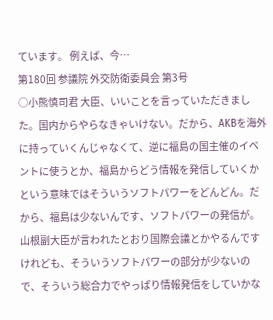ています。 例えば、今…
第180回 参議院 外交防衛委員会 第3号
○小熊慎司君 大臣、いいことを言っていただきました。国内からやらなきゃいけない。だから、AKBを海外に持っていくんじゃなくて、逆に福島の国主催のイベントに使うとか、福島からどう情報を発信していくかという意味ではそういうソフトパワーをどんどん。だから、福島は少ないんです、ソフトパワーの発信が。山根副大臣が言われたとおり国際会議とかやるんですけれども、そういうソフトパワーの部分が少ないので、そういう総合力でやっぱり情報発信をしていかな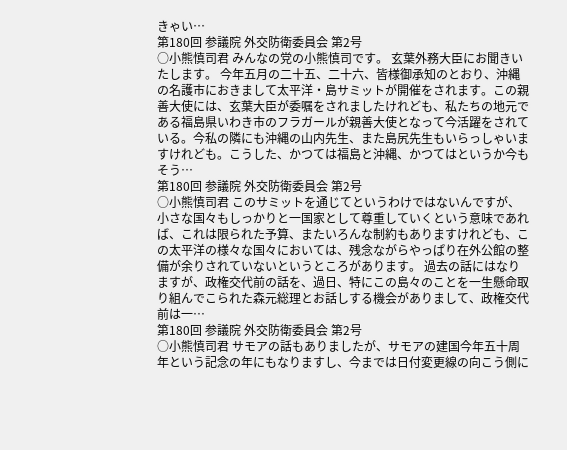きゃい…
第180回 参議院 外交防衛委員会 第2号
○小熊慎司君 みんなの党の小熊慎司です。 玄葉外務大臣にお聞きいたします。 今年五月の二十五、二十六、皆様御承知のとおり、沖縄の名護市におきまして太平洋・島サミットが開催をされます。この親善大使には、玄葉大臣が委嘱をされましたけれども、私たちの地元である福島県いわき市のフラガールが親善大使となって今活躍をされている。今私の隣にも沖縄の山内先生、また島尻先生もいらっしゃいますけれども。こうした、かつては福島と沖縄、かつてはというか今もそう…
第180回 参議院 外交防衛委員会 第2号
○小熊慎司君 このサミットを通じてというわけではないんですが、小さな国々もしっかりと一国家として尊重していくという意味であれば、これは限られた予算、またいろんな制約もありますけれども、この太平洋の様々な国々においては、残念ながらやっぱり在外公館の整備が余りされていないというところがあります。 過去の話にはなりますが、政権交代前の話を、過日、特にこの島々のことを一生懸命取り組んでこられた森元総理とお話しする機会がありまして、政権交代前は一…
第180回 参議院 外交防衛委員会 第2号
○小熊慎司君 サモアの話もありましたが、サモアの建国今年五十周年という記念の年にもなりますし、今までは日付変更線の向こう側に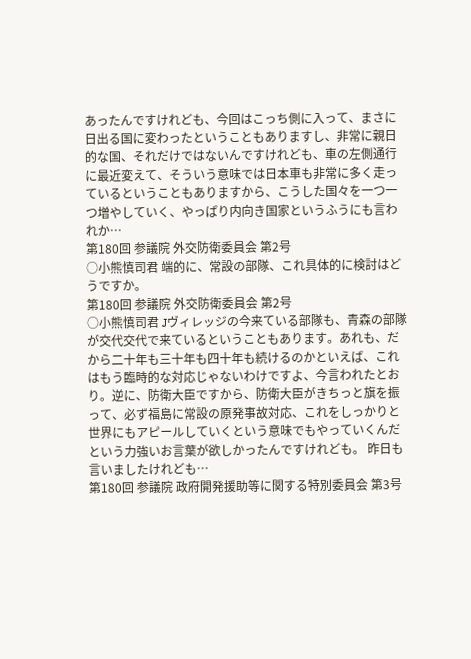あったんですけれども、今回はこっち側に入って、まさに日出る国に変わったということもありますし、非常に親日的な国、それだけではないんですけれども、車の左側通行に最近変えて、そういう意味では日本車も非常に多く走っているということもありますから、こうした国々を一つ一つ増やしていく、やっぱり内向き国家というふうにも言われか…
第180回 参議院 外交防衛委員会 第2号
○小熊慎司君 端的に、常設の部隊、これ具体的に検討はどうですか。
第180回 参議院 外交防衛委員会 第2号
○小熊慎司君 Jヴィレッジの今来ている部隊も、青森の部隊が交代交代で来ているということもあります。あれも、だから二十年も三十年も四十年も続けるのかといえば、これはもう臨時的な対応じゃないわけですよ、今言われたとおり。逆に、防衛大臣ですから、防衛大臣がきちっと旗を振って、必ず福島に常設の原発事故対応、これをしっかりと世界にもアピールしていくという意味でもやっていくんだという力強いお言葉が欲しかったんですけれども。 昨日も言いましたけれども…
第180回 参議院 政府開発援助等に関する特別委員会 第3号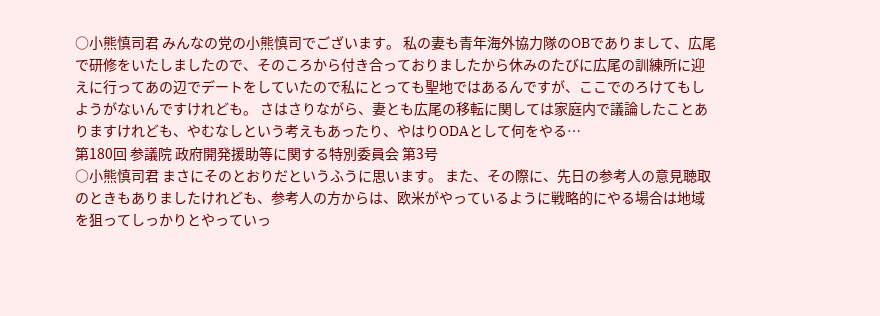○小熊慎司君 みんなの党の小熊慎司でございます。 私の妻も青年海外協力隊のOBでありまして、広尾で研修をいたしましたので、そのころから付き合っておりましたから休みのたびに広尾の訓練所に迎えに行ってあの辺でデートをしていたので私にとっても聖地ではあるんですが、ここでのろけてもしようがないんですけれども。 さはさりながら、妻とも広尾の移転に関しては家庭内で議論したことありますけれども、やむなしという考えもあったり、やはりODAとして何をやる…
第180回 参議院 政府開発援助等に関する特別委員会 第3号
○小熊慎司君 まさにそのとおりだというふうに思います。 また、その際に、先日の参考人の意見聴取のときもありましたけれども、参考人の方からは、欧米がやっているように戦略的にやる場合は地域を狙ってしっかりとやっていっ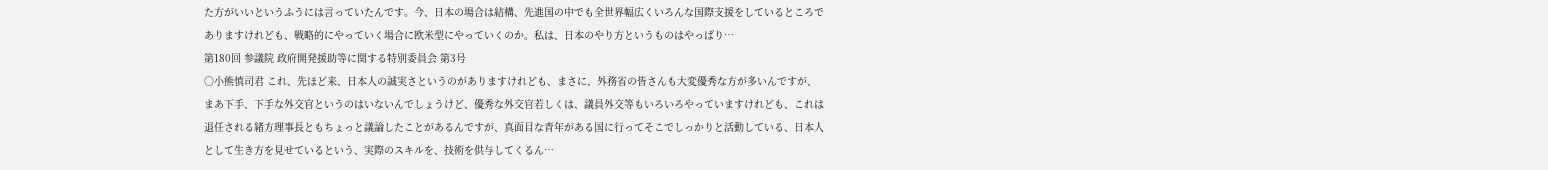た方がいいというふうには言っていたんです。今、日本の場合は結構、先進国の中でも全世界幅広くいろんな国際支援をしているところでありますけれども、戦略的にやっていく場合に欧米型にやっていくのか。私は、日本のやり方というものはやっぱり…
第180回 参議院 政府開発援助等に関する特別委員会 第3号
○小熊慎司君 これ、先ほど来、日本人の誠実さというのがありますけれども、まさに、外務省の皆さんも大変優秀な方が多いんですが、まあ下手、下手な外交官というのはいないんでしょうけど、優秀な外交官若しくは、議員外交等もいろいろやっていますけれども、これは退任される緒方理事長ともちょっと議論したことがあるんですが、真面目な青年がある国に行ってそこでしっかりと活動している、日本人として生き方を見せているという、実際のスキルを、技術を供与してくるん…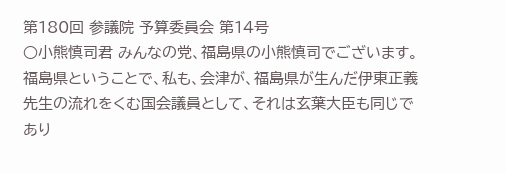第180回 参議院 予算委員会 第14号
○小熊慎司君 みんなの党、福島県の小熊慎司でございます。 福島県ということで、私も、会津が、福島県が生んだ伊東正義先生の流れをくむ国会議員として、それは玄葉大臣も同じであり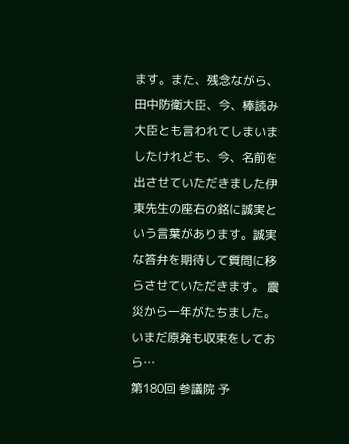ます。また、残念ながら、田中防衛大臣、今、棒読み大臣とも言われてしまいましたけれども、今、名前を出させていただきました伊東先生の座右の銘に誠実という言葉があります。誠実な答弁を期待して質問に移らさせていただきます。 震災から一年がたちました。いまだ原発も収束をしておら…
第180回 参議院 予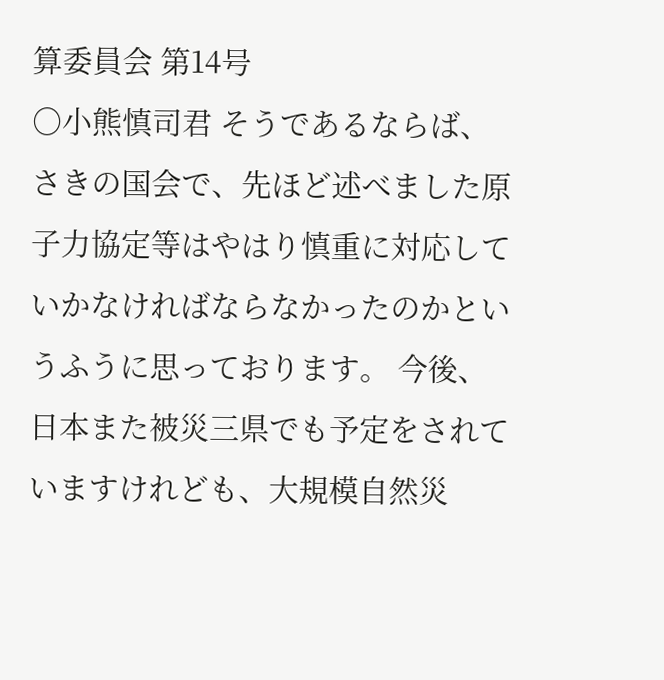算委員会 第14号
○小熊慎司君 そうであるならば、さきの国会で、先ほど述べました原子力協定等はやはり慎重に対応していかなければならなかったのかというふうに思っております。 今後、日本また被災三県でも予定をされていますけれども、大規模自然災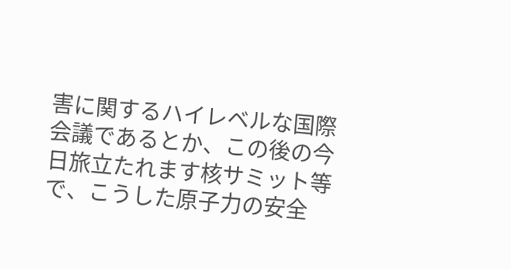害に関するハイレベルな国際会議であるとか、この後の今日旅立たれます核サミット等で、こうした原子力の安全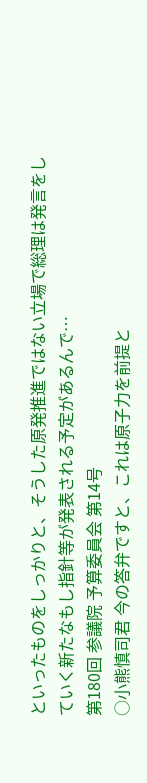といったものをしっかりと、そうした原発推進ではない立場で総理は発言をしていく新たなもし指針等が発表される予定があるんで…
第180回 参議院 予算委員会 第14号
○小熊慎司君 今の答弁ですと、これは原子力を前提と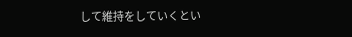して維持をしていくとい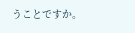うことですか。